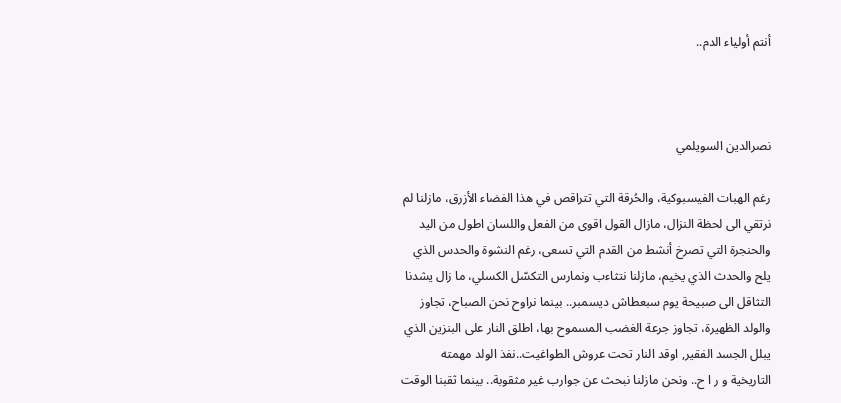أنتم أولياء الدم..



نصرالدين السويلمي

رغم الهبات الفيسبوكية، والحُرقة التي تتراقص في هذا الفضاء الأزرق، مازلنا لم نرتقي الى لحظة النزال، مازال القول اقوى من الفعل واللسان اطول من اليد والحنجرة التي تصرخ أنشط من القدم التي تسعى، رغم النشوة والحدس الذي يلح والحدث الذي يخيم، مازلنا نتثاءب ونمارس التكسّل الكسلي، ما زال يشدنا التثاقل الى صبيحة يوم سبعطاش ديسمبر.. بينما نراوح نحن الصباح، تجاوز والولد الظهيرة، تجاوز جرعة الغضب المسموح بها، اطلق النار على البنزين الذي يبلل الجسد الفقير, اوقد النار تحت عروش الطواغيت..نفذ الولد مهمته التاريخية و ر ا ح.. ونحن مازلنا نبحث عن جوارب غير مثقوبة.. بينما ثقبنا الوقت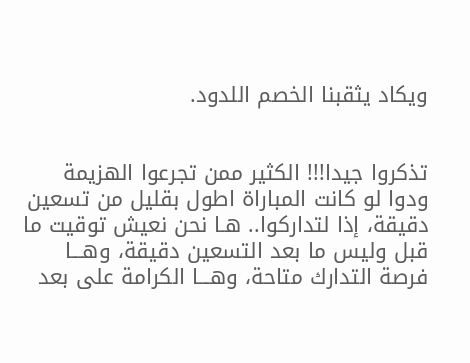ويكاد يثقبنا الخصم اللدود.


تذكروا جيدا!!! الكثير ممن تجرعوا الهزيمة ودوا لو كانت المباراة اطول بقليل من تسعين دقيقة، إذا لتداركوا.. هـا نحن نعيش توقيت ما قبل وليس ما بعد التسعين دقيقة، وهـــا فرصة التدارك متاحة، وهـــا الكرامة على بعد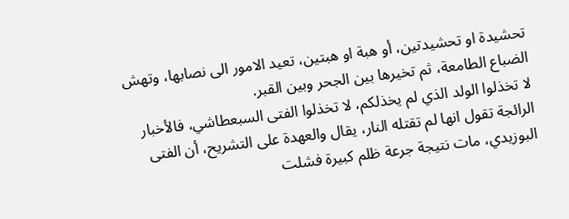تحشيدة او تحشيدتين، أو هبة او هبتين، تعيد الامور الى نصابها، وتهش الضباع الطامعة، ثم تخيرها بين الجحر وبين القبر.
لا تخذلوا الولد الذي لم يخذلكم، لا تخذلوا الفتى السبعطاشي، فالأخبار الرائجة تقول انها لم تقتله النار، يقال والعهدة على التشريح، أن الفتى البوزيدي، مات نتيجة جرعة ظلم كبيرة فشلت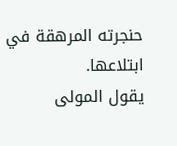حنجرته المرهقة في ابتلاعها.
يقول المولى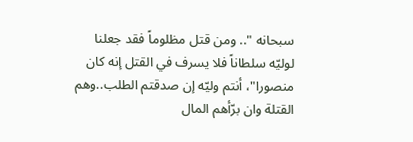سبحانه ".. ومن قتل مظلوماً فقد جعلنا لوليّه سلطاناً فلا يسرف في القتل إنه كان منصورا"، أنتم وليّه إن صدقتم الطلب..وهم القتلة وان برّأهم المال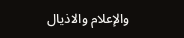والإعلام والاذيال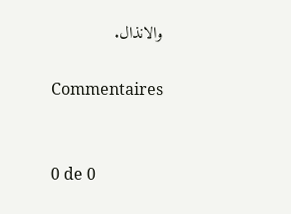والانذال.

Commentaires


0 de 0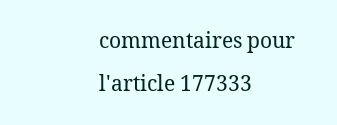commentaires pour l'article 177333